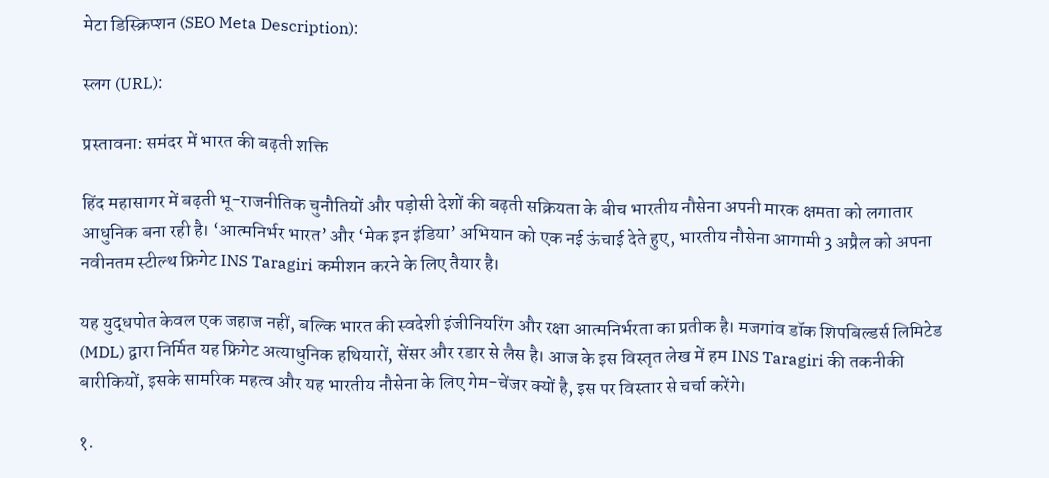मेटा डिस्क्रिप्शन (SEO Meta Description):

स्लग (URL):

प्रस्तावना: समंदर में भारत की बढ़ती शक्ति

हिंद महासागर में बढ़ती भू-राजनीतिक चुनौतियों और पड़ोसी देशों की बढ़ती सक्रियता के बीच भारतीय नौसेना अपनी मारक क्षमता को लगातार आधुनिक बना रही है। ‘आत्मनिर्भर भारत’ और ‘मेक इन इंडिया’ अभियान को एक नई ऊंचाई देते हुए, भारतीय नौसेना आगामी 3 अप्रैल को अपना नवीनतम स्टील्थ फ्रिगेट INS Taragiri कमीशन करने के लिए तैयार है।

यह युद्धपोत केवल एक जहाज नहीं, बल्कि भारत की स्वदेशी इंजीनियरिंग और रक्षा आत्मनिर्भरता का प्रतीक है। मजगांव डॉक शिपबिल्डर्स लिमिटेड (MDL) द्वारा निर्मित यह फ्रिगेट अत्याधुनिक हथियारों, सेंसर और रडार से लैस है। आज के इस विस्तृत लेख में हम INS Taragiri की तकनीकी बारीकियों, इसके सामरिक महत्व और यह भारतीय नौसेना के लिए गेम-चेंजर क्यों है, इस पर विस्तार से चर्चा करेंगे।

१.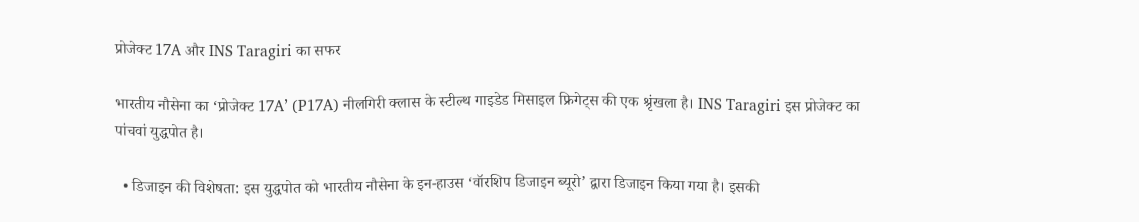प्रोजेक्ट 17A और INS Taragiri का सफर

भारतीय नौसेना का ‘प्रोजेक्ट 17A’ (P17A) नीलगिरी क्लास के स्टील्थ गाइडेड मिसाइल फ्रिगेट्स की एक श्रृंखला है। INS Taragiri इस प्रोजेक्ट का पांचवां युद्धपोत है।

  • डिजाइन की विशेषता: इस युद्धपोत को भारतीय नौसेना के इन-हाउस ‘वॉरशिप डिजाइन ब्यूरो’ द्वारा डिजाइन किया गया है। इसकी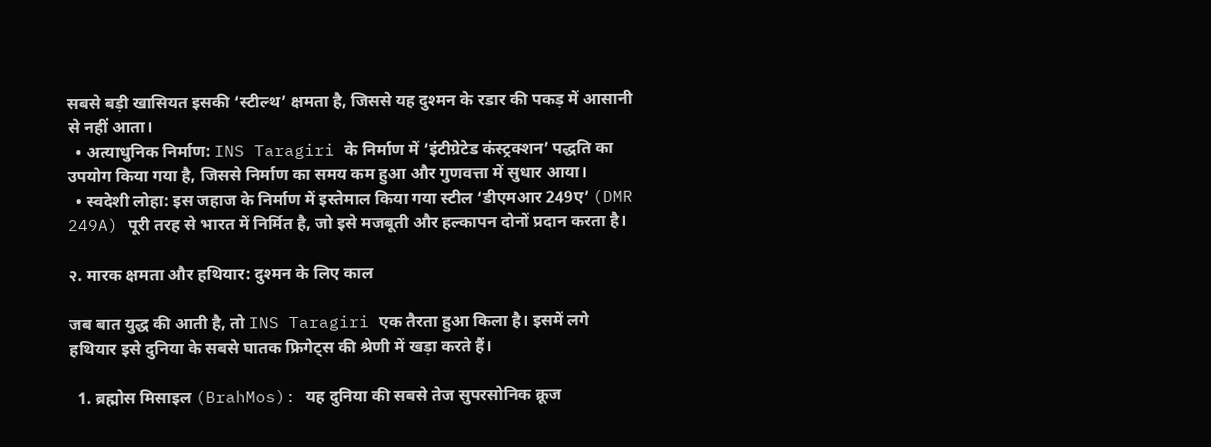सबसे बड़ी खासियत इसकी ‘स्टील्थ’ क्षमता है, जिससे यह दुश्मन के रडार की पकड़ में आसानी से नहीं आता।
  • अत्याधुनिक निर्माण: INS Taragiri के निर्माण में ‘इंटीग्रेटेड कंस्ट्रक्शन’ पद्धति का उपयोग किया गया है, जिससे निर्माण का समय कम हुआ और गुणवत्ता में सुधार आया।
  • स्वदेशी लोहा: इस जहाज के निर्माण में इस्तेमाल किया गया स्टील ‘डीएमआर 249ए’ (DMR 249A) पूरी तरह से भारत में निर्मित है, जो इसे मजबूती और हल्कापन दोनों प्रदान करता है।

२. मारक क्षमता और हथियार: दुश्मन के लिए काल

जब बात युद्ध की आती है, तो INS Taragiri एक तैरता हुआ किला है। इसमें लगे हथियार इसे दुनिया के सबसे घातक फ्रिगेट्स की श्रेणी में खड़ा करते हैं।

  1. ब्रह्मोस मिसाइल (BrahMos): यह दुनिया की सबसे तेज सुपरसोनिक क्रूज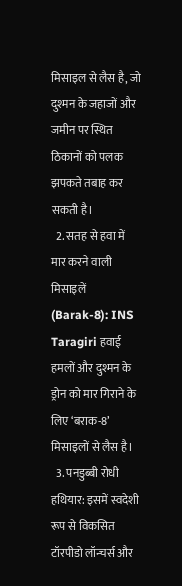मिसाइल से लैस है, जो दुश्मन के जहाजों और जमीन पर स्थित ठिकानों को पलक झपकते तबाह कर सकती है।
  2. सतह से हवा में मार करने वाली मिसाइलें (Barak-8): INS Taragiri हवाई हमलों और दुश्मन के ड्रोन को मार गिराने के लिए ‘बराक-8’ मिसाइलों से लैस है।
  3. पनडुब्बी रोधी हथियार: इसमें स्वदेशी रूप से विकसित टॉरपीडो लॉन्चर्स और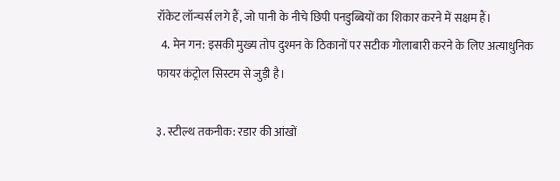रॉकेट लॉन्चर्स लगे हैं, जो पानी के नीचे छिपी पनडुब्बियों का शिकार करने में सक्षम हैं।
  4. मेन गन: इसकी मुख्य तोप दुश्मन के ठिकानों पर सटीक गोलाबारी करने के लिए अत्याधुनिक फायर कंट्रोल सिस्टम से जुड़ी है।

३. स्टील्थ तकनीक: रडार की आंखों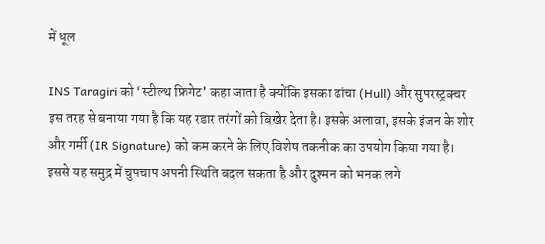में धूल

INS Taragiri को ‘स्टील्थ फ्रिगेट’ कहा जाता है क्योंकि इसका ढांचा (Hull) और सुपरस्ट्रक्चर इस तरह से बनाया गया है कि यह रडार तरंगों को बिखेर देता है। इसके अलावा, इसके इंजन के शोर और गर्मी (IR Signature) को कम करने के लिए विशेष तकनीक का उपयोग किया गया है। इससे यह समुद्र में चुपचाप अपनी स्थिति बदल सकता है और दुश्मन को भनक लगे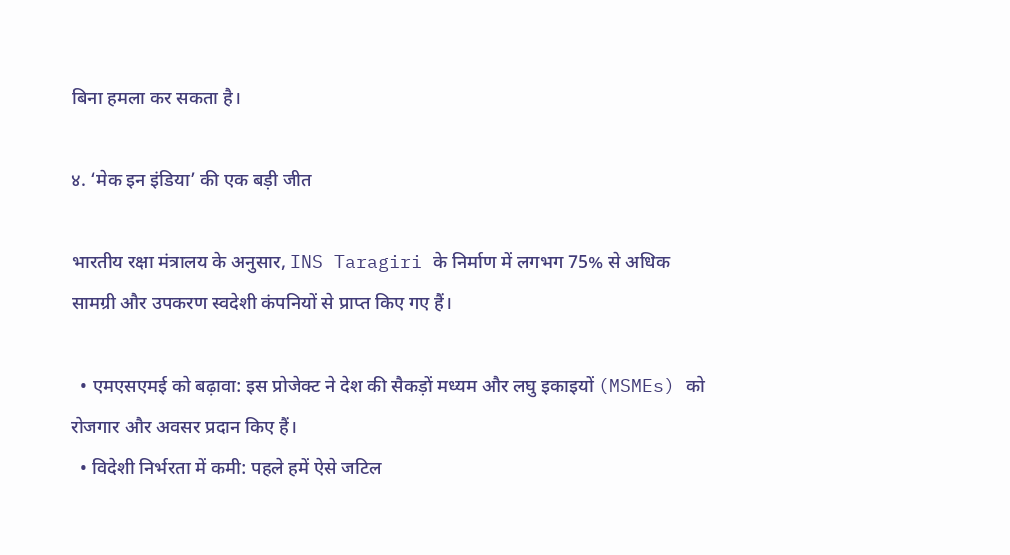बिना हमला कर सकता है।

४. ‘मेक इन इंडिया’ की एक बड़ी जीत

भारतीय रक्षा मंत्रालय के अनुसार, INS Taragiri के निर्माण में लगभग 75% से अधिक सामग्री और उपकरण स्वदेशी कंपनियों से प्राप्त किए गए हैं।

  • एमएसएमई को बढ़ावा: इस प्रोजेक्ट ने देश की सैकड़ों मध्यम और लघु इकाइयों (MSMEs) को रोजगार और अवसर प्रदान किए हैं।
  • विदेशी निर्भरता में कमी: पहले हमें ऐसे जटिल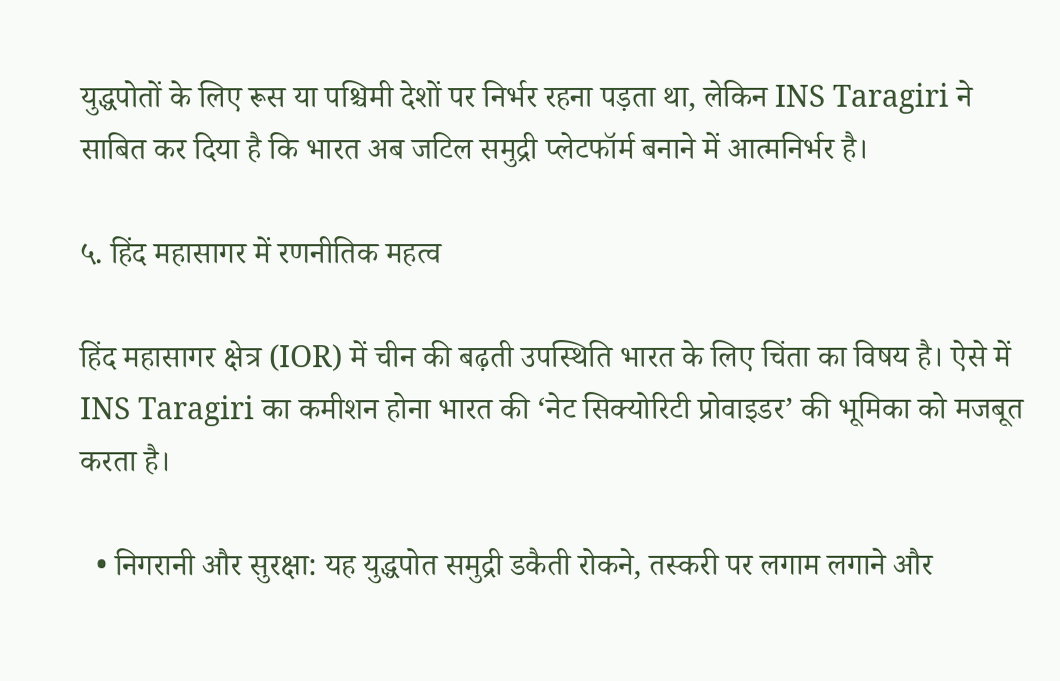युद्धपोतों के लिए रूस या पश्चिमी देशों पर निर्भर रहना पड़ता था, लेकिन INS Taragiri ने साबित कर दिया है कि भारत अब जटिल समुद्री प्लेटफॉर्म बनाने में आत्मनिर्भर है।

५. हिंद महासागर में रणनीतिक महत्व

हिंद महासागर क्षेत्र (IOR) में चीन की बढ़ती उपस्थिति भारत के लिए चिंता का विषय है। ऐसे में INS Taragiri का कमीशन होना भारत की ‘नेट सिक्योरिटी प्रोवाइडर’ की भूमिका को मजबूत करता है।

  • निगरानी और सुरक्षा: यह युद्धपोत समुद्री डकैती रोकने, तस्करी पर लगाम लगाने और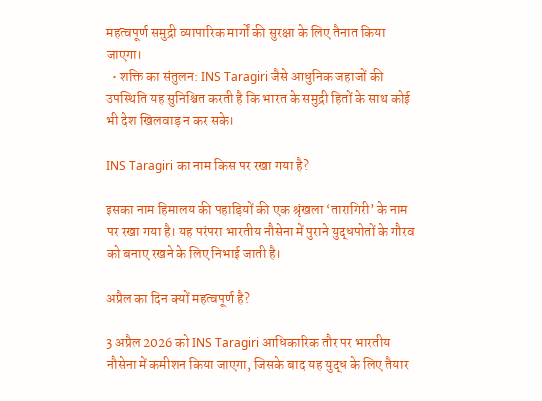महत्वपूर्ण समुद्री व्यापारिक मार्गों की सुरक्षा के लिए तैनात किया जाएगा।
  • शक्ति का संतुलन: INS Taragiri जैसे आधुनिक जहाजों की उपस्थिति यह सुनिश्चित करती है कि भारत के समुद्री हितों के साथ कोई भी देश खिलवाड़ न कर सके।

INS Taragiri का नाम किस पर रखा गया है?

इसका नाम हिमालय की पहाड़ियों की एक श्रृंखला ‘तारागिरी’ के नाम पर रखा गया है। यह परंपरा भारतीय नौसेना में पुराने युद्धपोतों के गौरव को बनाए रखने के लिए निभाई जाती है।

अप्रैल का दिन क्यों महत्वपूर्ण है?

3 अप्रैल 2026 को INS Taragiri आधिकारिक तौर पर भारतीय नौसेना में कमीशन किया जाएगा, जिसके बाद यह युद्ध के लिए तैयार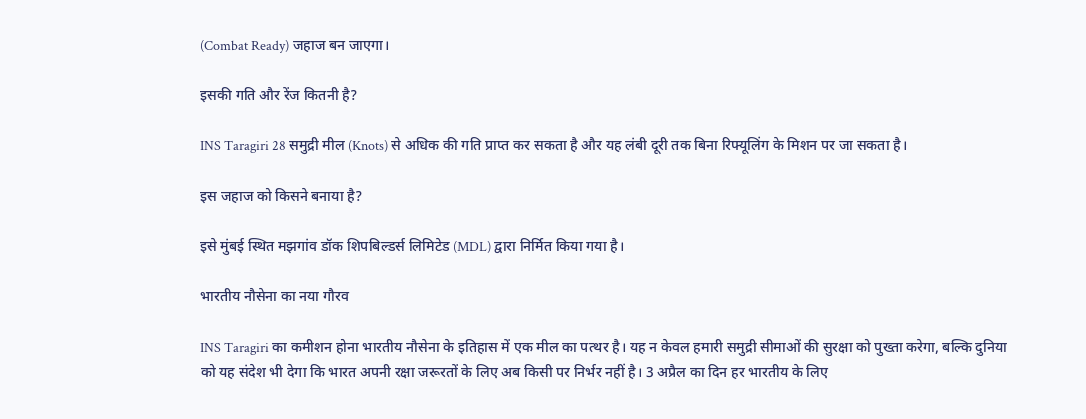(Combat Ready) जहाज बन जाएगा।

इसकी गति और रेंज कितनी है?

INS Taragiri 28 समुद्री मील (Knots) से अधिक की गति प्राप्त कर सकता है और यह लंबी दूरी तक बिना रिफ्यूलिंग के मिशन पर जा सकता है।

इस जहाज को किसने बनाया है?

इसे मुंबई स्थित मझगांव डॉक शिपबिल्डर्स लिमिटेड (MDL) द्वारा निर्मित किया गया है।

भारतीय नौसेना का नया गौरव

INS Taragiri का कमीशन होना भारतीय नौसेना के इतिहास में एक मील का पत्थर है। यह न केवल हमारी समुद्री सीमाओं की सुरक्षा को पुख्ता करेगा, बल्कि दुनिया को यह संदेश भी देगा कि भारत अपनी रक्षा जरूरतों के लिए अब किसी पर निर्भर नहीं है। 3 अप्रैल का दिन हर भारतीय के लिए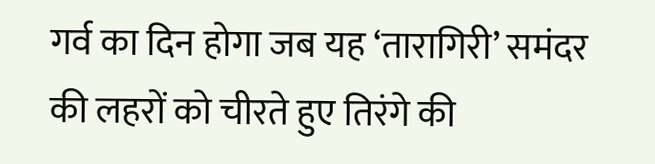गर्व का दिन होगा जब यह ‘तारागिरी’ समंदर की लहरों को चीरते हुए तिरंगे की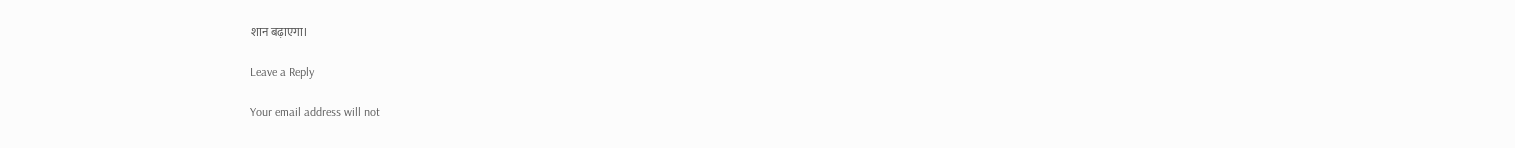शान बढ़ाएगा।

Leave a Reply

Your email address will not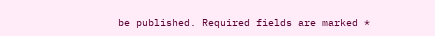be published. Required fields are marked *